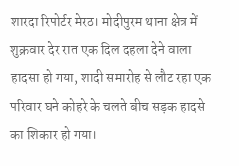शारदा रिपोर्टर मेरठ। मोदीपुरम थाना क्षेत्र में शुक्रवार देर रात एक दिल दहला देने वाला हादसा हो गया, शादी समारोह से लौट रहा एक परिवार घने कोहरे के चलते बीच सड़क हादसे का शिकार हो गया।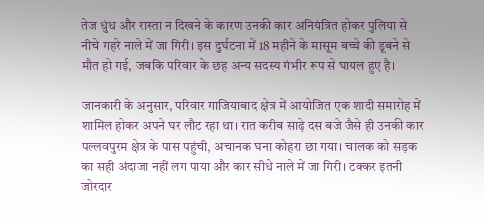तेज धुंध और रास्ता न दिखने के कारण उनकी कार अनियंत्रित होकर पुलिया से नीचे गहरे नाले में जा गिरी। इस दुर्घटना में 18 महीने के मासूम बच्चे की डूबने से मौत हो गई, जबकि परिवार के छह अन्य सदस्य गंभीर रूप से घायल हुए है।

जानकारी के अनुसार, परिवार गाजियाबाद क्षेत्र में आयोजित एक शादी समारोह में शामिल होकर अपने घर लौट रहा था। रात करीब साढ़े दस बजे जैसे ही उनकी कार पल्लवपुरम क्षेत्र के पास पहुंची, अचानक घना कोहरा छा गया। चालक को सड़क का सही अंदाजा नहीं लग पाया और कार सीधे नाले में जा गिरी। टक्कर इतनी जोरदार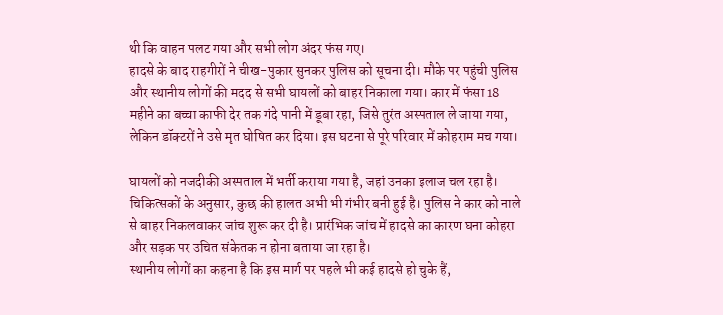थी कि वाहन पलट गया और सभी लोग अंदर फंस गए।
हादसे के बाद राहगीरों ने चीख-पुकार सुनकर पुलिस को सूचना दी। मौके पर पहुंची पुलिस और स्थानीय लोगों की मदद से सभी घायलों को बाहर निकाला गया। कार में फंसा 18 महीने का बच्चा काफी देर तक गंदे पानी में डूबा रहा, जिसे तुरंत अस्पताल ले जाया गया, लेकिन डॉक्टरों ने उसे मृत घोषित कर दिया। इस घटना से पूरे परिवार में कोहराम मच गया।

घायलों को नजदीकी अस्पताल में भर्ती कराया गया है, जहां उनका इलाज चल रहा है। चिकित्सकों के अनुसार, कुछ की हालत अभी भी गंभीर बनी हुई है। पुलिस ने कार को नाले से बाहर निकलवाकर जांच शुरू कर दी है। प्रारंभिक जांच में हादसे का कारण घना कोहरा और सड़क पर उचित संकेतक न होना बताया जा रहा है।
स्थानीय लोगों का कहना है कि इस मार्ग पर पहले भी कई हादसे हो चुके हैं,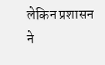लेकिन प्रशासन ने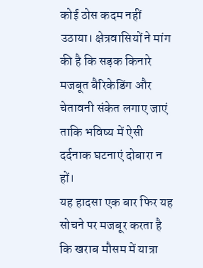कोई ठोस कदम नहीं उठाया। क्षेत्रवासियों ने मांग की है कि सड़क किनारे मजबूत बैरिकेडिंग और चेतावनी संकेत लगाए जाएं ताकि भविष्य में ऐसी दर्दनाक घटनाएं दोबारा न हों।
यह हादसा एक बार फिर यह सोचने पर मजबूर करता है कि खराब मौसम में यात्रा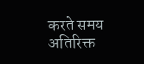करते समय अतिरिक्त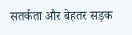सतर्कता और बेहतर सड़क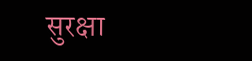सुरक्षा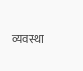व्यवस्था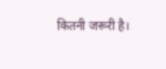कितनी जरूरी है।